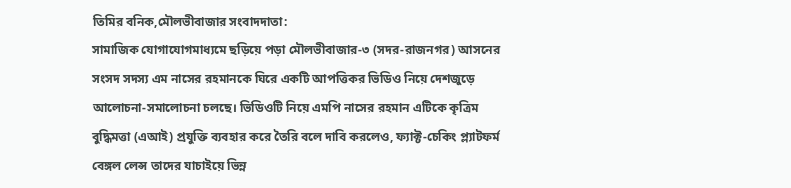তিমির বনিক,মৌলভীবাজার সংবাদদাতা:
সামাজিক যোগাযোগমাধ্যমে ছড়িয়ে পড়া মৌলভীবাজার-৩ (সদর-রাজনগর) আসনের সংসদ সদস্য এম নাসের রহমানকে ঘিরে একটি আপত্তিকর ভিডিও নিয়ে দেশজুড়ে আলোচনা-সমালোচনা চলছে। ভিডিওটি নিয়ে এমপি নাসের রহমান এটিকে কৃত্রিম বুদ্ধিমত্তা (এআই) প্রযুক্তি ব্যবহার করে তৈরি বলে দাবি করলেও, ফ্যাক্ট-চেকিং প্ল্যাটফর্ম বেঙ্গল লেন্স তাদের যাচাইয়ে ভিন্ন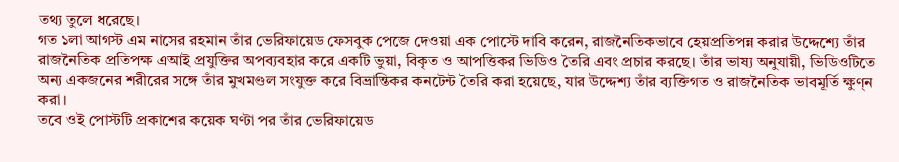তথ্য তুলে ধরেছে।
গত ১লা আগস্ট এম নাসের রহমান তাঁর ভেরিফায়েড ফেসবুক পেজে দেওয়া এক পোস্টে দাবি করেন, রাজনৈতিকভাবে হেয়প্রতিপন্ন করার উদ্দেশ্যে তাঁর রাজনৈতিক প্রতিপক্ষ এআই প্রযুক্তির অপব্যবহার করে একটি ভুয়া, বিকৃত ও আপত্তিকর ভিডিও তৈরি এবং প্রচার করছে। তাঁর ভাষ্য অনুযায়ী, ভিডিওটিতে অন্য একজনের শরীরের সঙ্গে তাঁর মুখমণ্ডল সংযুক্ত করে বিভ্রান্তিকর কনটেন্ট তৈরি করা হয়েছে, যার উদ্দেশ্য তাঁর ব্যক্তিগত ও রাজনৈতিক ভাবমূর্তি ক্ষুণ্ন করা।
তবে ওই পোস্টটি প্রকাশের কয়েক ঘণ্টা পর তাঁর ভেরিফায়েড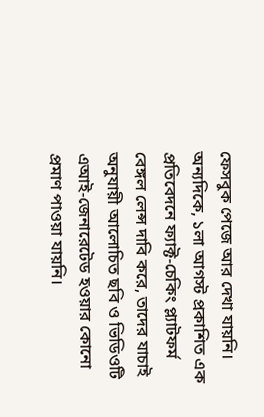ফেসবুক পেজে আর দেখা যায়নি।
অন্যদিকে, ১লা আগস্ট প্রকাশিত এক প্রতিবেদনে ফ্যাক্ট-চেকিং প্ল্যাটফর্ম বেঙ্গল লেন্স দাবি করে, তাদের যাচাই অনুযায়ী আলোচিত ছবি ও ভিডিওটি এআই-জেনারেটেড হওয়ার কোনো প্রমাণ পাওয়া যায়নি।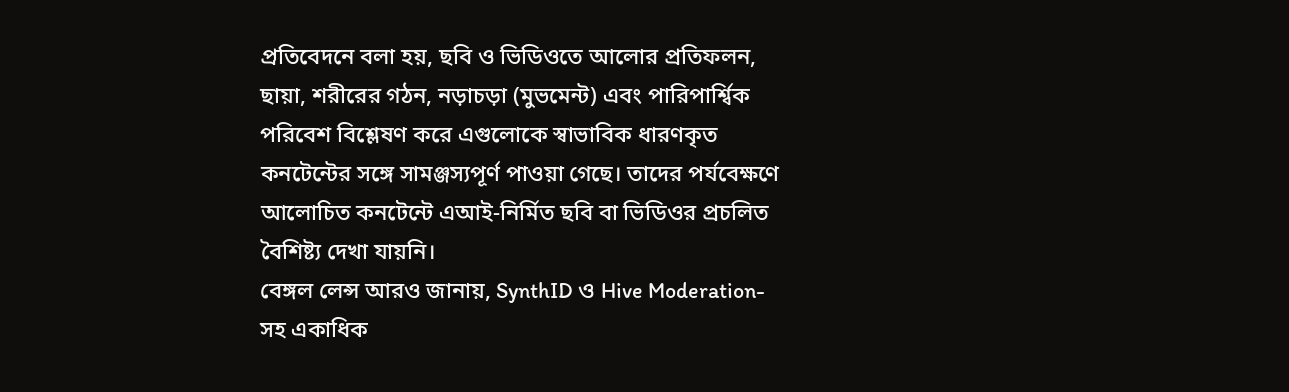প্রতিবেদনে বলা হয়, ছবি ও ভিডিওতে আলোর প্রতিফলন, ছায়া, শরীরের গঠন, নড়াচড়া (মুভমেন্ট) এবং পারিপার্শ্বিক পরিবেশ বিশ্লেষণ করে এগুলোকে স্বাভাবিক ধারণকৃত কনটেন্টের সঙ্গে সামঞ্জস্যপূর্ণ পাওয়া গেছে। তাদের পর্যবেক্ষণে আলোচিত কনটেন্টে এআই-নির্মিত ছবি বা ভিডিওর প্রচলিত বৈশিষ্ট্য দেখা যায়নি।
বেঙ্গল লেন্স আরও জানায়, SynthID ও Hive Moderation-সহ একাধিক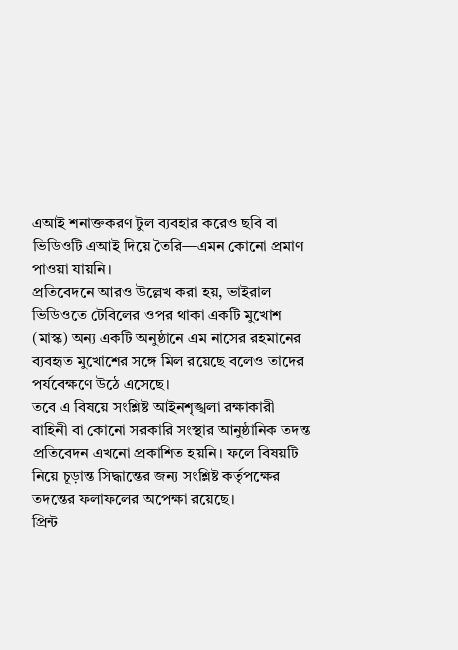এআই শনাক্তকরণ টুল ব্যবহার করেও ছবি বা ভিডিওটি এআই দিয়ে তৈরি—এমন কোনো প্রমাণ পাওয়া যায়নি।
প্রতিবেদনে আরও উল্লেখ করা হয়, ভাইরাল ভিডিওতে টেবিলের ওপর থাকা একটি মুখোশ (মাস্ক) অন্য একটি অনুষ্ঠানে এম নাসের রহমানের ব্যবহৃত মুখোশের সঙ্গে মিল রয়েছে বলেও তাদের পর্যবেক্ষণে উঠে এসেছে।
তবে এ বিষয়ে সংশ্লিষ্ট আইনশৃঙ্খলা রক্ষাকারী বাহিনী বা কোনো সরকারি সংস্থার আনুষ্ঠানিক তদন্ত প্রতিবেদন এখনো প্রকাশিত হয়নি। ফলে বিষয়টি নিয়ে চূড়ান্ত সিদ্ধান্তের জন্য সংশ্লিষ্ট কর্তৃপক্ষের তদন্তের ফলাফলের অপেক্ষা রয়েছে।
প্রিন্ট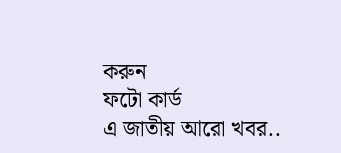করুন
ফটো কার্ড
এ জাতীয় আরো খবর..